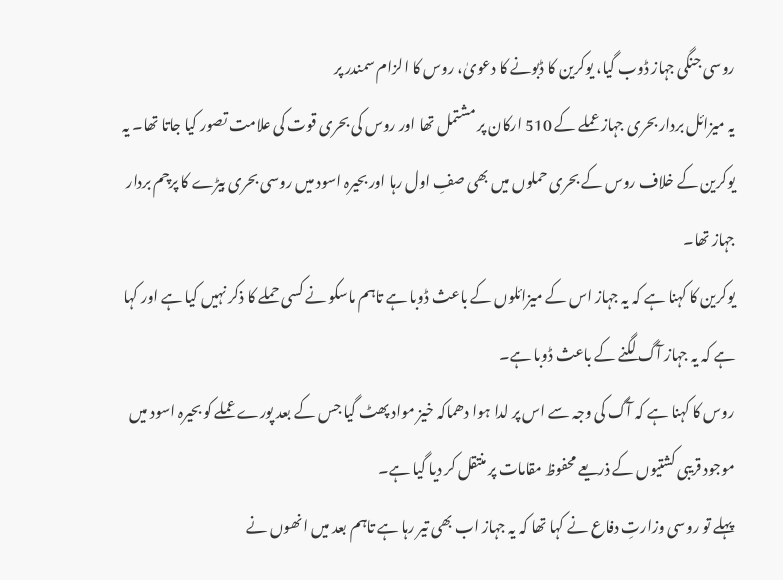روسی جنگی جہاز ڈوب گیا، یوکرین کا ڈبونے کا دعویٰ، روس کا الزام سمندر پر
یہ میزائل بردار بحری جہاز عملے کے 510 ارکان پر مشتمل تھا اور روس کی بحری قوت کی علامت تصور کیا جاتا تھا۔ یہ یوکرین کے خلاف روس کے بحری حملوں میں بھی صفِ اول رہا اور بحیرہ اسود میں روسی بحری بیڑے کا پرچم بردار جہاز تھا۔
یوکرین کا کہنا ہے کہ یہ جہاز اس کے میزائلوں کے باعث ڈوبا ہے تاہم ماسکو نے کسی حملے کا ذکر نہیں کیا ہے اور کہا ہے کہ یہ جہاز آگ لگنے کے باعث ڈوبا ہے۔
روس کا کہنا ہے کہ آگ کی وجہ سے اس پر لدا ہوا دھماکہ خیز مواد پھٹ گیا جس کے بعد پورے عملے کو بحیرہ اسود میں موجود قریبی کشتیوں کے ذریعے محفوظ مقامات پر منتقل کر دیا گیا ہے۔
پہلے تو روسی وزارتِ دفاع نے کہا تھا کہ یہ جہاز اب بھی تیر رہا ہے تاہم بعد میں انھوں نے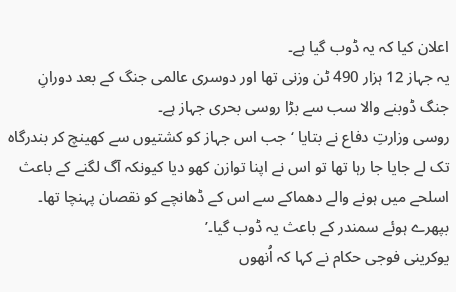اعلان کیا کہ یہ ڈوب گیا ہے۔
یہ جہاز 12 ہزار 490 ٹن وزنی تھا اور دوسری عالمی جنگ کے بعد دورانِ جنگ ڈوبنے والا سب سے بڑا روسی بحری جہاز ہے۔
روسی وزارتِ دفاع نے بتایا ‘جب اس جہاز کو کشتیوں سے کھینچ کر بندرگاہ تک لے جایا جا رہا تھا تو اس نے اپنا توازن کھو دیا کیونکہ آگ لگنے کے باعث اسلحے میں ہونے والے دھماکے سے اس کے ڈھانچے کو نقصان پہنچا تھا۔ بپھرے ہوئے سمندر کے باعث یہ ڈوب گیا۔’
یوکرینی فوجی حکام نے کہا کہ اُنھوں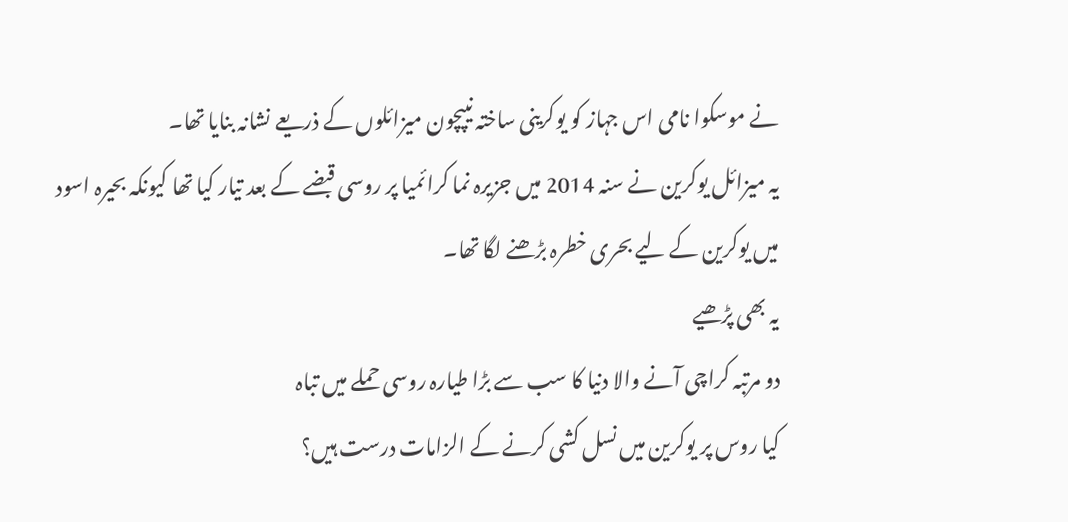نے موسکوا نامی اس جہاز کو یوکرینی ساختہ نیپچون میزائلوں کے ذریعے نشانہ بنایا تھا۔
یہ میزائل یوکرین نے سنہ 2014 میں جزیرہ نما کرائمیا پر روسی قبضے کے بعد تیار کیا تھا کیونکہ بحیرہ اسود میں یوکرین کے لیے بحری خطرہ بڑھنے لگا تھا۔
یہ بھی پڑھیے
دو مرتبہ کراچی آنے والا دنیا کا سب سے بڑا طیارہ روسی حملے میں تباہ
کیا روس پر یوکرین میں نسل کشی کرنے کے الزامات درست ہیں؟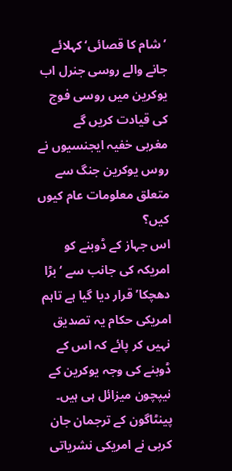’شام کا قصائی‘ کہلائے جانے والے روسی جنرل اب یوکرین میں روسی فوج کی قیادت کریں گے
مغربی خفیہ ایجنسیوں نے روس یوکرین جنگ سے متعلق معلومات عام کیوں کیں؟
اس جہاز کے ڈوبنے کو امریکہ کی جانب سے ‘بڑا دھچکا’ قرار دیا گیا ہے تاہم امریکی حکام یہ تصدیق نہیں کر پائے کہ اس کے ڈوبنے کی وجہ یوکرین کے نیپچون میزائل ہی ہیں۔
پینٹاگون کے ترجمان جان کربی نے امریکی نشریاتی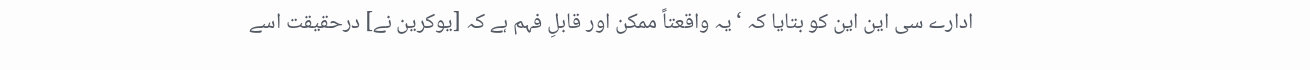ادارے سی این این کو بتایا کہ ‘یہ واقعتاً ممکن اور قابلِ فہم ہے کہ [یوکرین نے] درحقیقت اسے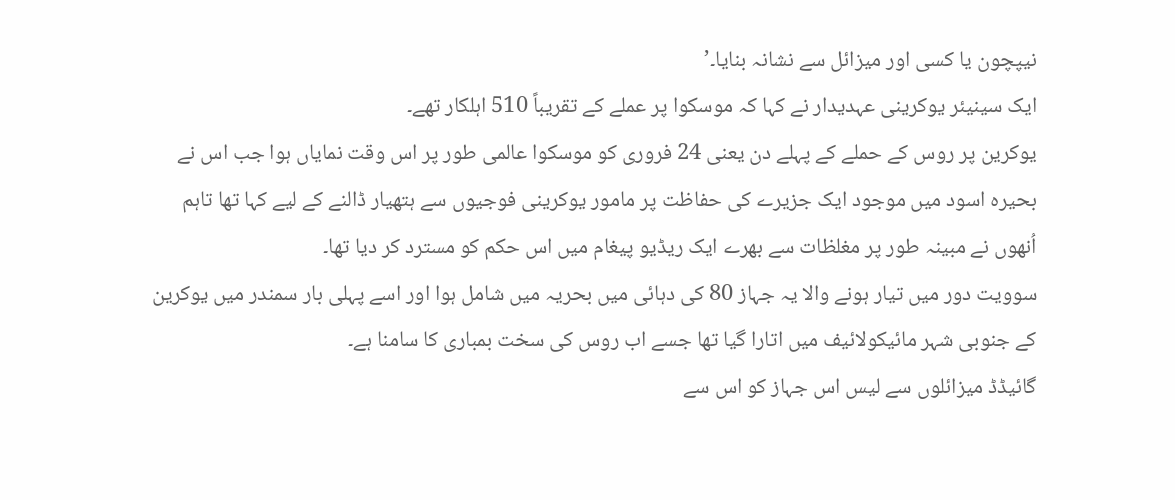نیپچون یا کسی اور میزائل سے نشانہ بنایا۔’
ایک سینیئر یوکرینی عہدیدار نے کہا کہ موسکوا پر عملے کے تقریباً 510 اہلکار تھے۔
یوکرین پر روس کے حملے کے پہلے دن یعنی 24 فروری کو موسکوا عالمی طور پر اس وقت نمایاں ہوا جب اس نے بحیرہ اسود میں موجود ایک جزیرے کی حفاظت پر مامور یوکرینی فوجیوں سے ہتھیار ڈالنے کے لیے کہا تھا تاہم اُنھوں نے مبینہ طور پر مغلظات سے بھرے ایک ریڈیو پیغام میں اس حکم کو مسترد کر دیا تھا۔
سوویت دور میں تیار ہونے والا یہ جہاز 80 کی دہائی میں بحریہ میں شامل ہوا اور اسے پہلی بار سمندر میں یوکرین کے جنوبی شہر مائیکولائیف میں اتارا گیا تھا جسے اب روس کی سخت بمباری کا سامنا ہے۔
گائیڈڈ میزائلوں سے لیس اس جہاز کو اس سے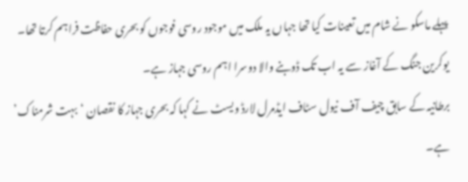پہلے ماسکو نے شام میں تعینات کیا تھا جہاں یہ ملک میں موجود روسی فوجوں کو بحری حفاظت فراہم کرتا تھا۔
یوکرین جنگ کے آغاز سے یہ اب تک ڈوبنے والا دوسرا اہم روسی جہاز ہے۔
برطانیہ کے سابق چیف آف نیول سٹاف ایڈمرل لارڈ ویسٹ نے کہا کہ بحری جہاز کا نقصان ‘بہت شرمناک’ ہے۔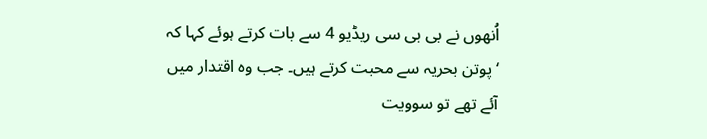اُنھوں نے بی بی سی ریڈیو 4 سے بات کرتے ہوئے کہا کہ ‘پوتن بحریہ سے محبت کرتے ہیں۔ جب وہ اقتدار میں آئے تھے تو سوویت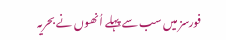فورسز میں سب سے پہلے اُنھوں نے بحریہ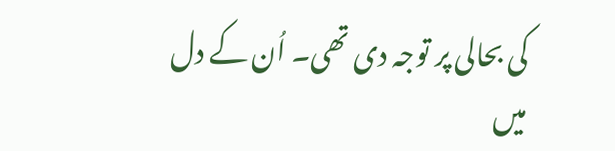کی بحالی پر توجہ دی تھی۔ اُن کے دل میں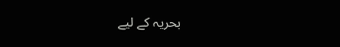بحریہ کے لیے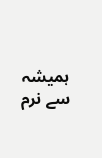ہمیشہ سے نرم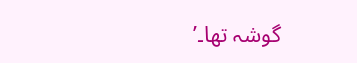گوشہ تھا۔’